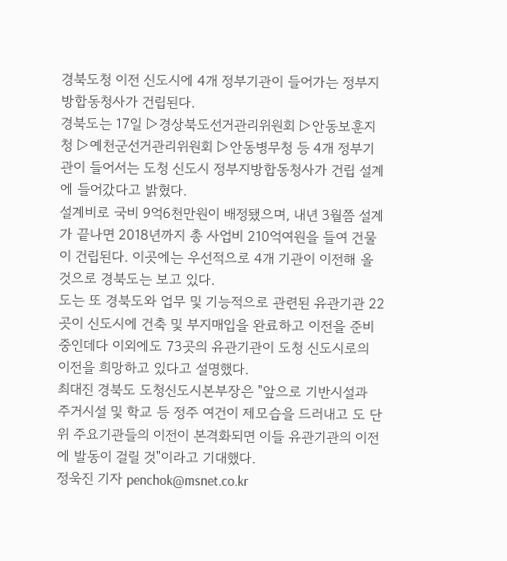경북도청 이전 신도시에 4개 정부기관이 들어가는 정부지방합동청사가 건립된다.
경북도는 17일 ▷경상북도선거관리위원회 ▷안동보훈지청 ▷예천군선거관리위원회 ▷안동병무청 등 4개 정부기관이 들어서는 도청 신도시 정부지방합동청사가 건립 설계에 들어갔다고 밝혔다.
설계비로 국비 9억6천만원이 배정됐으며, 내년 3월쯤 설계가 끝나면 2018년까지 총 사업비 210억여원을 들여 건물이 건립된다. 이곳에는 우선적으로 4개 기관이 이전해 올 것으로 경북도는 보고 있다.
도는 또 경북도와 업무 및 기능적으로 관련된 유관기관 22곳이 신도시에 건축 및 부지매입을 완료하고 이전을 준비 중인데다 이외에도 73곳의 유관기관이 도청 신도시로의 이전을 희망하고 있다고 설명했다.
최대진 경북도 도청신도시본부장은 "앞으로 기반시설과 주거시설 및 학교 등 정주 여건이 제모습을 드러내고 도 단위 주요기관들의 이전이 본격화되면 이들 유관기관의 이전에 발동이 걸릴 것"이라고 기대했다.
정욱진 기자 penchok@msnet.co.kr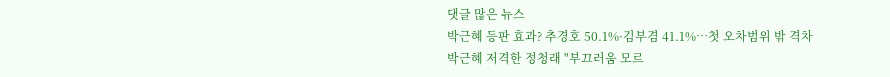댓글 많은 뉴스
박근혜 등판 효과? 추경호 50.1%·김부겸 41.1%…첫 오차범위 밖 격차
박근혜 저격한 정청래 "부끄러움 모르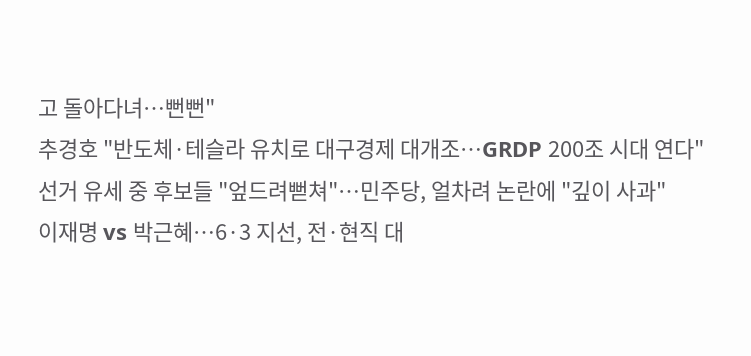고 돌아다녀…뻔뻔"
추경호 "반도체·테슬라 유치로 대구경제 대개조…GRDP 200조 시대 연다"
선거 유세 중 후보들 "엎드려뻗쳐"…민주당, 얼차려 논란에 "깊이 사과"
이재명 vs 박근혜…6·3 지선, 전·현직 대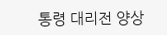통령 대리전 양상